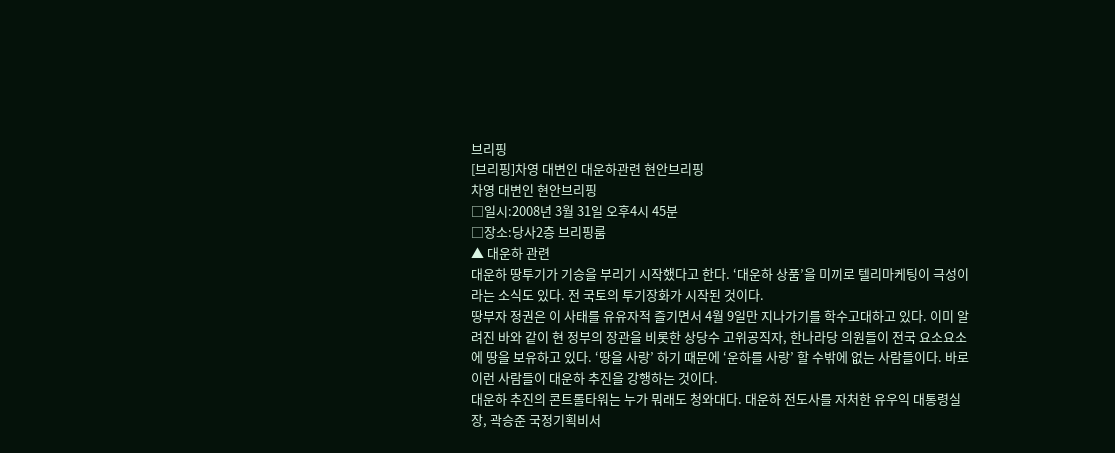브리핑
[브리핑]차영 대변인 대운하관련 현안브리핑
차영 대변인 현안브리핑
□일시:2008년 3월 31일 오후4시 45분
□장소:당사2층 브리핑룸
▲ 대운하 관련
대운하 땅투기가 기승을 부리기 시작했다고 한다. ‘대운하 상품’을 미끼로 텔리마케팅이 극성이라는 소식도 있다. 전 국토의 투기장화가 시작된 것이다.
땅부자 정권은 이 사태를 유유자적 즐기면서 4월 9일만 지나가기를 학수고대하고 있다. 이미 알려진 바와 같이 현 정부의 장관을 비롯한 상당수 고위공직자, 한나라당 의원들이 전국 요소요소에 땅을 보유하고 있다. ‘땅을 사랑’ 하기 때문에 ‘운하를 사랑’ 할 수밖에 없는 사람들이다. 바로 이런 사람들이 대운하 추진을 강행하는 것이다.
대운하 추진의 콘트롤타워는 누가 뭐래도 청와대다. 대운하 전도사를 자처한 유우익 대통령실장, 곽승준 국정기획비서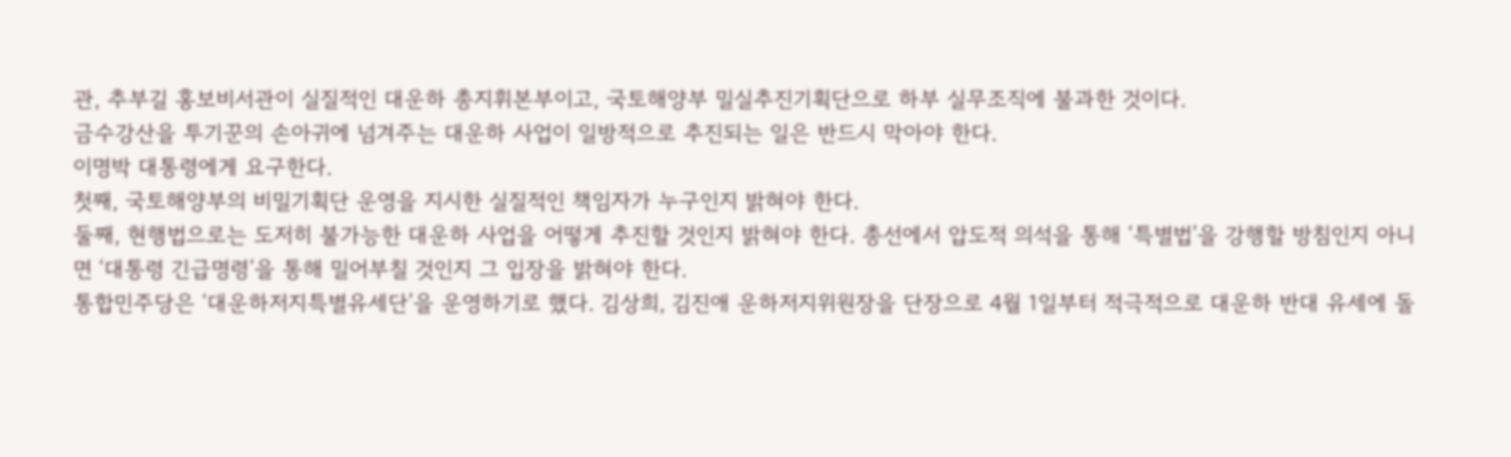관, 추부길 홍보비서관이 실질적인 대운하 총지휘본부이고, 국토해양부 밀실추진기획단으로 하부 실무조직에 불과한 것이다.
금수강산을 투기꾼의 손아귀에 넘겨주는 대운하 사업이 일방적으로 추진되는 일은 반드시 막아야 한다.
이명박 대통령에게 요구한다.
첫째, 국토해양부의 비밀기획단 운영을 지시한 실질적인 책임자가 누구인지 밝혀야 한다.
둘째, 현행법으로는 도저히 불가능한 대운하 사업을 어떻게 추진할 것인지 밝혀야 한다. 총선에서 압도적 의석을 통해 ‘특별법’을 강행할 방침인지 아니면 ‘대통령 긴급명령’을 통해 밀어부칠 것인지 그 입장을 밝혀야 한다.
통합민주당은 ‘대운하저지특별유세단’을 운영하기로 했다. 김상희, 김진애 운하저지위원장을 단장으로 4월 1일부터 적극적으로 대운하 반대 유세에 돌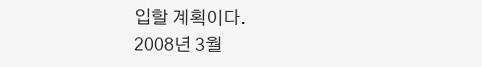입할 계획이다.
2008년 3월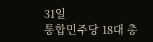31일
통합민주당 18대 총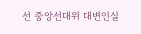선 중앙선대위 대변인실